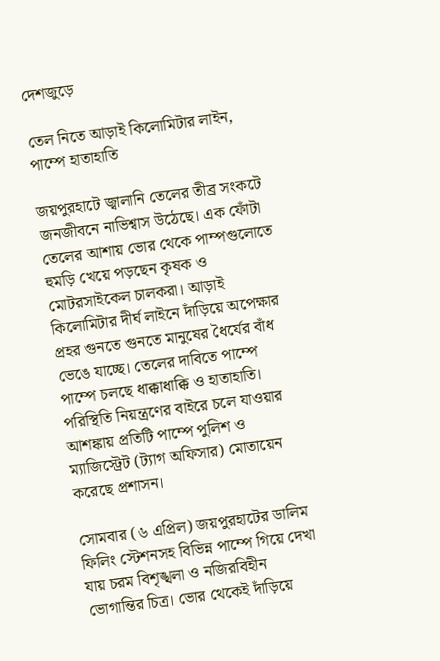দেশজুড়ে

তেল নিতে আড়াই কিলোমিটার লাইন, পাম্পে হাতাহাতি

জয়পুরহাটে জ্বালানি তেলের তীব্র সংকটে জনজীবনে নাভিশ্বাস উঠেছে। এক ফোঁটা তেলের আশায় ভোর থেকে পাম্পগুলোতে হুমড়ি খেয়ে পড়ছেন কৃষক ও মোটরসাইকেল চালকরা। আড়াই কিলোমিটার দীর্ঘ লাইনে দাঁড়িয়ে অপেক্ষার প্রহর গুনতে গুনতে মানুষের ধৈর্যের বাঁধ ভেঙে যাচ্ছে। তেলের দাবিতে পাম্পে পাম্পে চলছে ধাক্কাধাক্কি ও হাতাহাতি। পরিস্থিতি নিয়ন্ত্রণের বাইরে চলে যাওয়ার আশঙ্কায় প্রতিটি পাম্পে পুলিশ ও ম্যাজিস্ট্রেট (ট্যাগ অফিসার) মোতায়েন করেছে প্রশাসন।

সোমবার (৬ এপ্রিল) জয়পুরহাটের ডালিম ফিলিং স্টেশনসহ বিভিন্ন পাম্পে গিয়ে দেখা যায় চরম বিশৃঙ্খলা ও নজিরবিহীন ভোগান্তির চিত্র। ভোর থেকেই দাঁড়িয়ে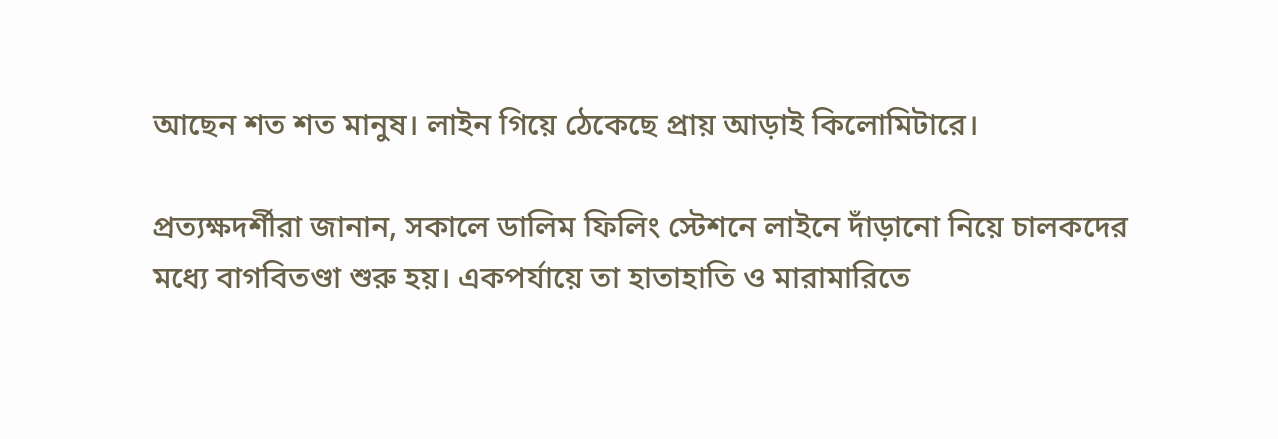আছেন শত শত মানুষ। লাইন গিয়ে ঠেকেছে প্রায় আড়াই কিলোমিটারে।

প্রত্যক্ষদর্শীরা জানান, সকালে ডালিম ফিলিং স্টেশনে লাইনে দাঁড়ানো নিয়ে চালকদের মধ্যে বাগবিতণ্ডা শুরু হয়। একপর্যায়ে তা হাতাহাতি ও মারামারিতে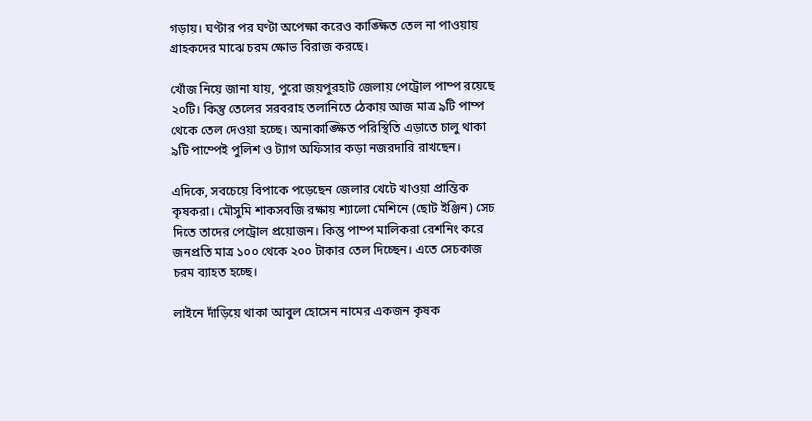গড়ায়। ঘণ্টার পর ঘণ্টা অপেক্ষা করেও কাঙ্ক্ষিত তেল না পাওয়ায় গ্রাহকদের মাঝে চরম ক্ষোভ বিরাজ করছে।

খোঁজ নিয়ে জানা যায়, পুরো জয়পুরহাট জেলায় পেট্রোল পাম্প রয়েছে ২০টি। কিন্তু তেলের সরবরাহ তলানিতে ঠেকায় আজ মাত্র ৯টি পাম্প থেকে তেল দেওয়া হচ্ছে। অনাকাঙ্ক্ষিত পরিস্থিতি এড়াতে চালু থাকা ৯টি পাম্পেই পুলিশ ও ট্যাগ অফিসার কড়া নজরদারি রাখছেন।

এদিকে, সবচেয়ে বিপাকে পড়েছেন জেলার খেটে খাওয়া প্রান্তিক কৃষকরা। মৌসুমি শাকসবজি রক্ষায় শ্যালো মেশিনে (ছোট ইঞ্জিন) সেচ দিতে তাদের পেট্রোল প্রয়োজন। কিন্তু পাম্প মালিকরা রেশনিং করে জনপ্রতি মাত্র ১০০ থেকে ২০০ টাকার তেল দিচ্ছেন। এতে সেচকাজ চরম ব্যাহত হচ্ছে।

লাইনে দাঁড়িয়ে থাকা আবুল হোসেন নামের একজন কৃষক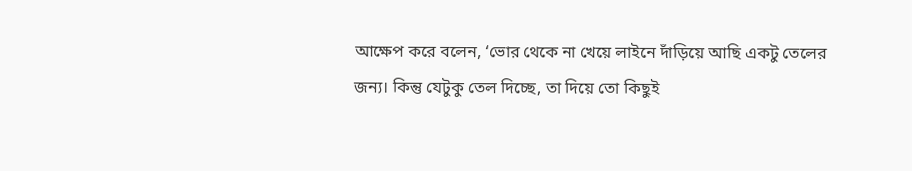আক্ষেপ করে বলেন, ‘ভোর থেকে না খেয়ে লাইনে দাঁড়িয়ে আছি একটু তেলের জন্য। কিন্তু যেটুকু তেল দিচ্ছে, তা দিয়ে তো কিছুই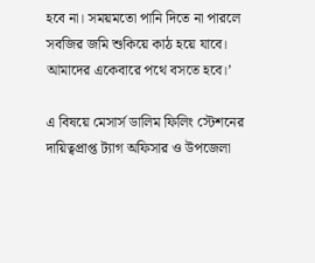হবে না। সময়মতো পানি দিতে না পারলে সবজির জমি শুকিয়ে কাঠ হয়ে যাবে। আমাদের একেবারে পথে বসতে হবে।’

এ বিষয়ে মেসার্স ডালিম ফিলিং স্টেশনের দায়িত্বপ্রাপ্ত ট্যাগ অফিসার ও উপজেলা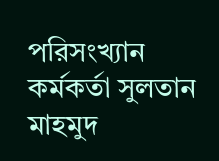পরিসংখ্যান কর্মকর্তা সুলতান মাহমুদ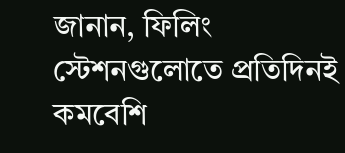জানান, ফিলিং স্টেশনগুলোতে প্রতিদিনই কমবেশি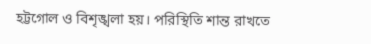হট্টগোল ও বিশৃঙ্খলা হয়। পরিস্থিতি শান্ত রাখতে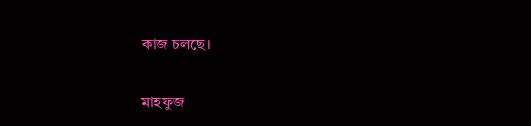কাজ চলছে।

মাহফুজ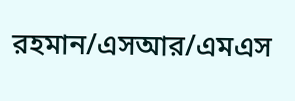রহমান/এসআর/এমএস